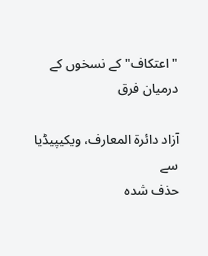"اعتکاف" کے نسخوں کے درمیان فرق

آزاد دائرۃ المعارف، ویکیپیڈیا سے
حذف شدہ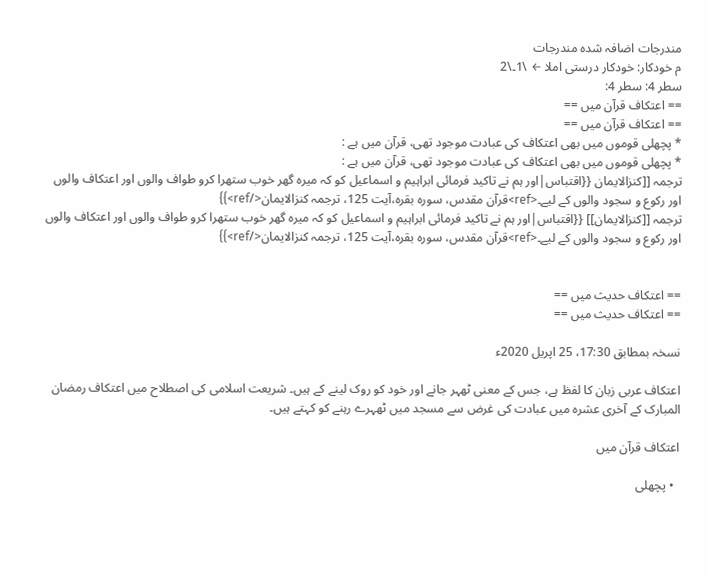مندرجات اضافہ شدہ مندرجات
م خودکار: خودکار درستی املا ← \1۔\2
سطر 4: سطر 4:
== اعتکاف قرآن میں ==
== اعتکاف قرآن میں ==
* پچھلی قوموں میں بھی اعتکاف کی عبادت موجود تھی، قرآن میں ہے :
* پچھلی قوموں میں بھی اعتکاف کی عبادت موجود تھی، قرآن میں ہے :
ترجمہ [[کنزالایمان {{اقتباس|اور ہم نے تاکید فرمائی ابراہیم و اسماعیل کو کہ میرہ گھر خوب ستھرا کرو طواف والوں اور اعتکاف والوں اور رکوع و سجود والوں کے لیے۔<ref>قرآن مقدس، سورہ بقرہ،آیت 125، ترجمہ کنزالایمان</ref>}}
ترجمہ [[کنزالایمان]] {{اقتباس|اور ہم نے تاکید فرمائی ابراہیم و اسماعیل کو کہ میرہ گھر خوب ستھرا کرو طواف والوں اور اعتکاف والوں اور رکوع و سجود والوں کے لیے۔<ref>قرآن مقدس، سورہ بقرہ،آیت 125، ترجمہ کنزالایمان</ref>}}


== اعتکاف حدیث میں ==
== اعتکاف حدیث میں ==

نسخہ بمطابق 17:30، 25 اپریل 2020ء

اعتکاف عربی زبان کا لفظ ہے، جس کے معنی ٹھہر جانے اور خود کو روک لینے کے ہیں۔ شریعت اسلامی کی اصطلاح میں اعتکاف رمضان المبارک کے آخری عشرہ میں عبادت کی غرض سے مسجد میں ٹھہرے رہنے کو کہتے ہیں۔

اعتکاف قرآن میں

  • پچھلی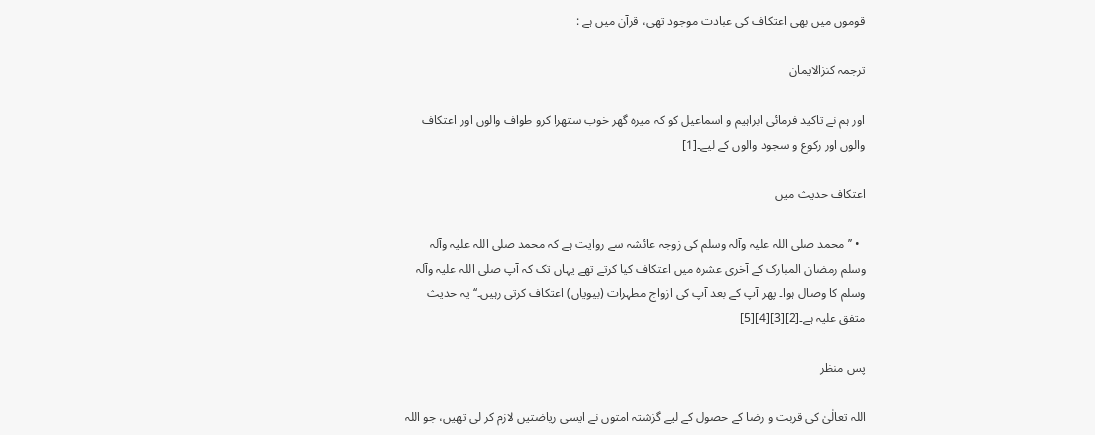قوموں میں بھی اعتکاف کی عبادت موجود تھی، قرآن میں ہے :

ترجمہ کنزالایمان

اور ہم نے تاکید فرمائی ابراہیم و اسماعیل کو کہ میرہ گھر خوب ستھرا کرو طواف والوں اور اعتکاف والوں اور رکوع و سجود والوں کے لیے۔[1]

اعتکاف حدیث میں

  • ’’محمد صلی اللہ علیہ وآلہ وسلم کی زوجہ عائشہ سے روایت ہے کہ محمد صلی اللہ علیہ وآلہ وسلم رمضان المبارک کے آخری عشرہ میں اعتکاف کیا کرتے تھے یہاں تک کہ آپ صلی اللہ علیہ وآلہ وسلم کا وصال ہوا۔ پھر آپ کے بعد آپ کی ازواج مطہرات (بیویاں) اعتکاف کرتی رہیں۔‘‘ یہ حدیث متفق علیہ ہے۔[2][3][4][5]

پس منظر

اللہ تعالٰیٰ کی قربت و رضا کے حصول کے لیے گزشتہ امتوں نے ایسی ریاضتیں لازم کر لی تھیں، جو اللہ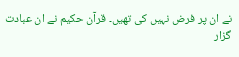نے ان پر فرض نہیں کی تھیں۔ قرآن حکیم نے ان عبادت گزار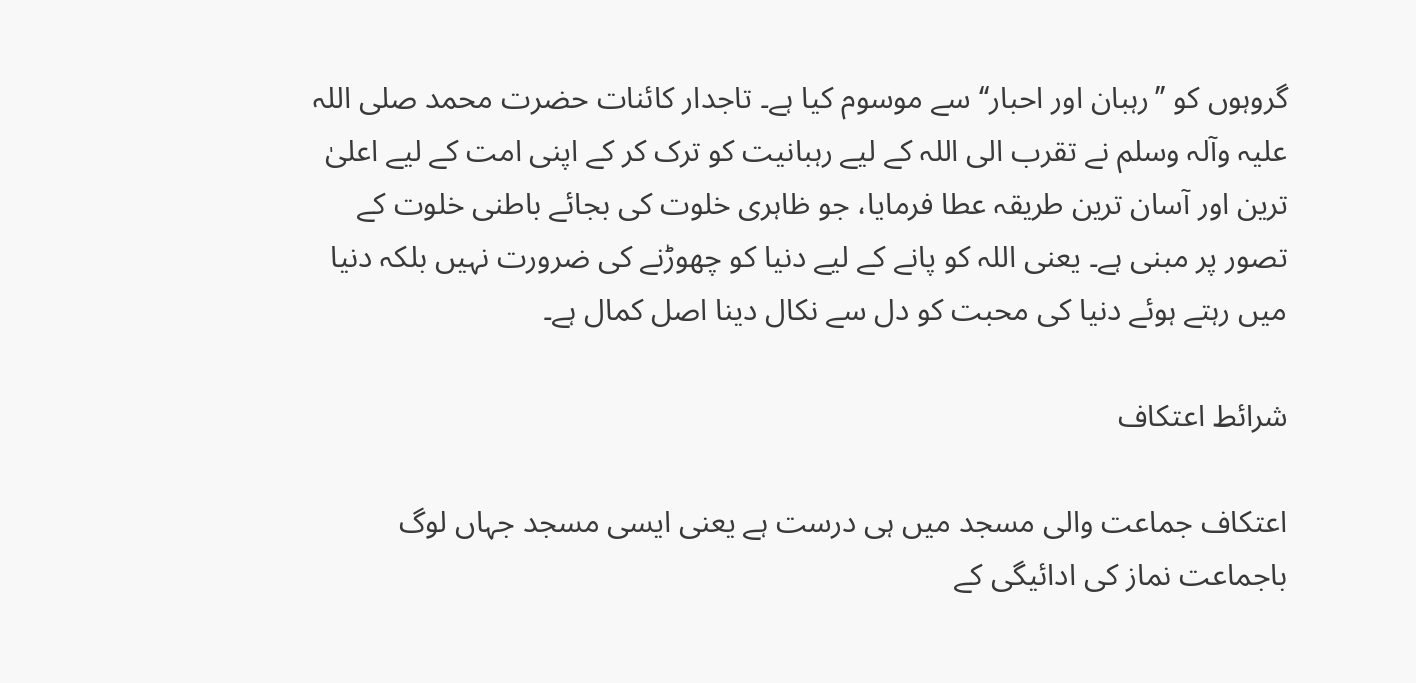گروہوں کو ’’رہبان اور احبار‘‘ سے موسوم کیا ہے۔ تاجدار کائنات حضرت محمد صلی اللہ علیہ وآلہ وسلم نے تقرب الی اللہ کے لیے رہبانیت کو ترک کر کے اپنی امت کے لیے اعلیٰ ترین اور آسان ترین طریقہ عطا فرمایا، جو ظاہری خلوت کی بجائے باطنی خلوت کے تصور پر مبنی ہے۔ یعنی اللہ کو پانے کے لیے دنیا کو چھوڑنے کی ضرورت نہیں بلکہ دنیا میں رہتے ہوئے دنیا کی محبت کو دل سے نکال دینا اصل کمال ہے۔

شرائط اعتکاف

اعتکاف جماعت والی مسجد میں ہی درست ہے یعنی ایسی مسجد جہاں لوگ باجماعت نماز کی ادائیگی کے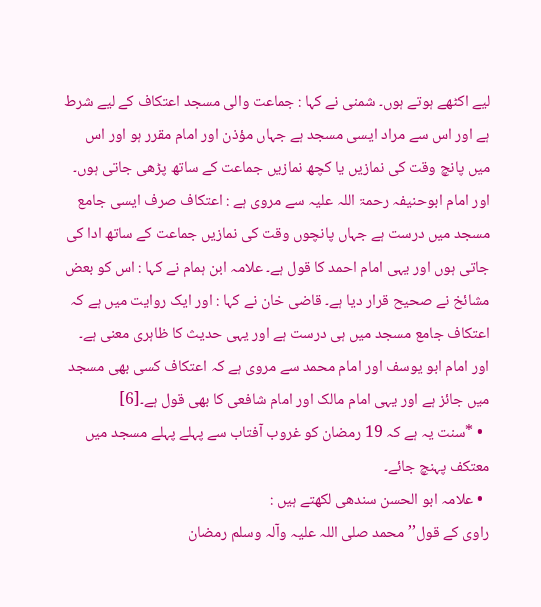لیے اکٹھے ہوتے ہوں۔ شمنی نے کہا : جماعت والی مسجد اعتکاف کے لیے شرط ہے اور اس سے مراد ایسی مسجد ہے جہاں مؤذن اور امام مقرر ہو اور اس میں پانچ وقت کی نمازیں یا کچھ نمازیں جماعت کے ساتھ پڑھی جاتی ہوں۔ اور امام ابوحنیفہ رحمۃ اللہ علیہ سے مروی ہے : اعتکاف صرف ایسی جامع مسجد میں درست ہے جہاں پانچوں وقت کی نمازیں جماعت کے ساتھ ادا کی جاتی ہوں اور یہی امام احمد کا قول ہے۔ علامہ ابن ہمام نے کہا : اس کو بعض مشائخ نے صحیح قرار دیا ہے۔ قاضی خان نے کہا : اور ایک روایت میں ہے کہ اعتکاف جامع مسجد میں ہی درست ہے اور یہی حدیث کا ظاہری معنی ہے۔ اور امام ابو یوسف اور امام محمد سے مروی ہے کہ اعتکاف کسی بھی مسجد میں جائز ہے اور یہی امام مالک اور امام شافعی کا بھی قول ہے۔[6]
  • *سنت یہ ہے کہ 19 رمضان کو غروب آفتاب سے پہلے پہلے مسجد میں معتکف پہنچ جائے۔
  • علامہ ابو الحسن سندھی لکھتے ہیں :
راوی کے قول’’ محمد صلی اللہ علیہ وآلہ وسلم رمضان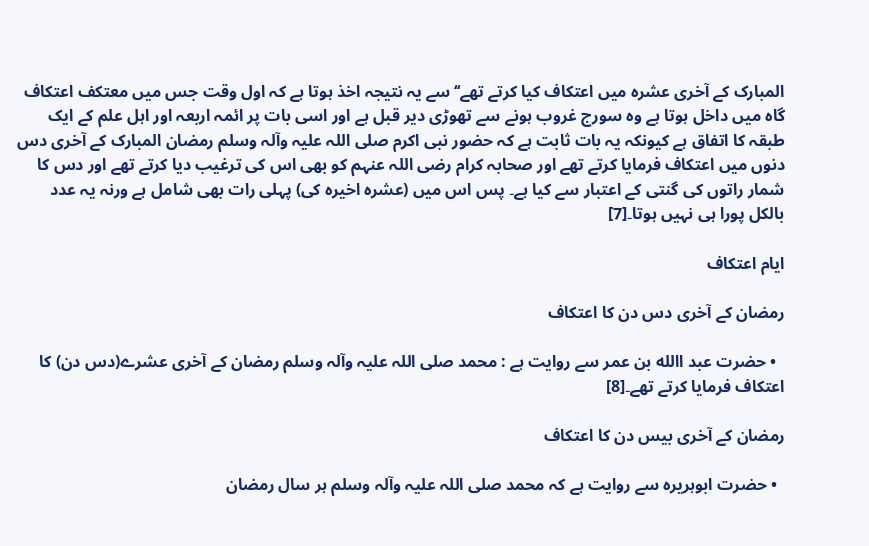المبارک کے آخری عشرہ میں اعتکاف کیا کرتے تھے‘‘ سے یہ نتیجہ اخذ ہوتا ہے کہ اول وقت جس میں معتکف اعتکاف گاہ میں داخل ہوتا ہے وہ سورج غروب ہونے سے تھوڑی دیر قبل ہے اور اسی بات پر ائمہ اربعہ اور اہل علم کے ایک طبقہ کا اتفاق ہے کیونکہ یہ بات ثابت ہے کہ حضور نبی اکرم صلی اللہ علیہ وآلہ وسلم رمضان المبارک کے آخری دس دنوں میں اعتکاف فرمایا کرتے تھے اور صحابہ کرام رضی اللہ عنہم کو بھی اس کی ترغیب دیا کرتے تھے اور دس کا شمار راتوں کی گنتی کے اعتبار سے کیا ہے۔ پس اس میں (عشرہ اخیرہ کی) پہلی رات بھی شامل ہے ورنہ یہ عدد بالکل پورا ہی نہیں ہوتا۔[7]

ایام اعتکاف

رمضان کے آخری دس دن کا اعتکاف

  • حضرت عبد االله بن عمر سے روایت ہے : محمد صلی اللہ علیہ وآلہ وسلم رمضان کے آخری عشرے(دس دن) کا اعتکاف فرمایا کرتے تھے۔[8]

رمضان کے آخری بیس دن کا اعتکاف

  • حضرت ابوہریرہ سے روایت ہے کہ محمد صلی اللہ علیہ وآلہ وسلم ہر سال رمضان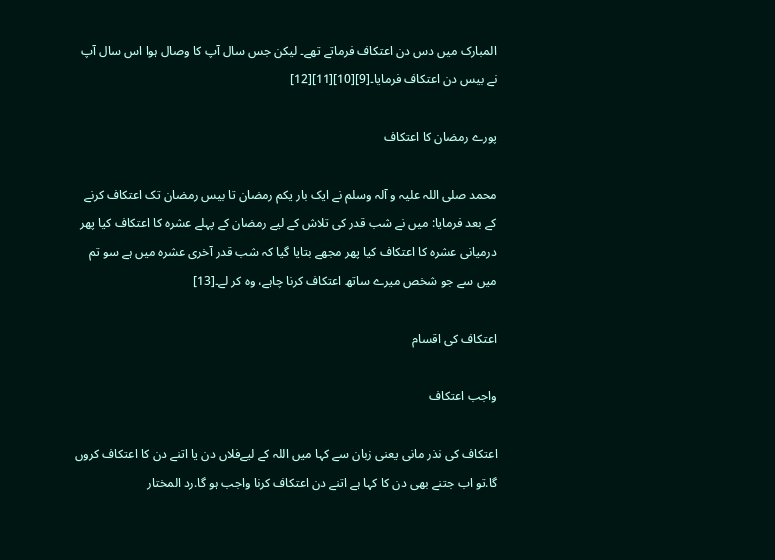المبارک میں دس دن اعتکاف فرماتے تھے۔ لیکن جس سال آپ کا وصال ہوا اس سال آپ نے بیس دن اعتکاف فرمایا۔[9][10][11][12]

پورے رمضان کا اعتکاف

محمد صلی اللہ علیہ و آلہ وسلم نے ایک بار یکم رمضان تا بیس رمضان تک اعتکاف کرنے کے بعد فرمایا: میں نے شب قدر کی تلاش کے لیے رمضان کے پہلے عشرہ کا اعتکاف کیا پھر درمیانی عشرہ کا اعتکاف کیا پھر مجھے بتایا گيا کہ شب قدر آخری عشرہ میں ہے سو تم میں سے جو شخص میرے ساتھ اعتکاف کرنا چاہے، وہ کر لے۔[13]

اعتکاف کی اقسام

واجب اعتکاف

اعتکاف کی نذر مانی یعنی زبان سے کہا میں اللہ کے لیےفلاں دن یا اتنے دن کا اعتکاف کروں گا.تو اب جتنے بھی دن کا کہا ہے اتنے دن اعتکاف کرنا واجب ہو گا.رد المختار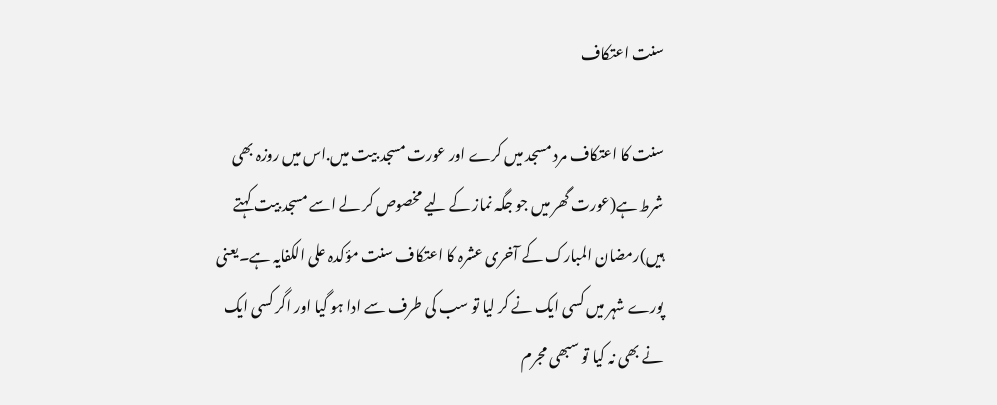سنت اعتکاف

سنت کا اعتکاف مرد مسجد میں کرے اور عورت مسجد بیت میں.اس میں روزہ بھی شرط ہے(عورت گھر میں جو جگہ نماز کے لیے مخصوص کر لے اسے مسجد بیت کہتے ہیں)رمضان المبارک کے آخری عشرہ کا اعتکاف سنت مؤکدہ علی الکفایہ ہے۔یعنی پورے شہر میں کسی ایک نے کر لیا تو سب کی طرف سے ادا ہو گیا اور اگر کسی ایک نے بھی نہ کیا تو سبھی مجرم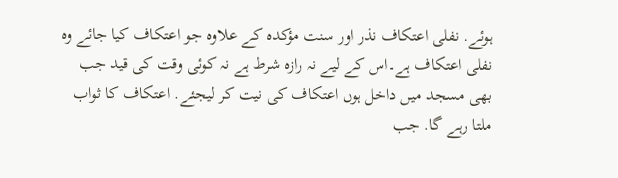ہوئے. نفلی اعتکاف نذر اور سنت مؤکدہ کے علاوہ جو اعتکاف کیا جائے وہ نفلی اعتکاف ہے۔اس کے لیے نہ رازہ شرط ہے نہ کوئی وقت کی قید جب بھی مسجد میں داخل ہوں اعتکاف کی نیت کر لیجئے. اعتکاف کا ثواب ملتا رہے گا. جب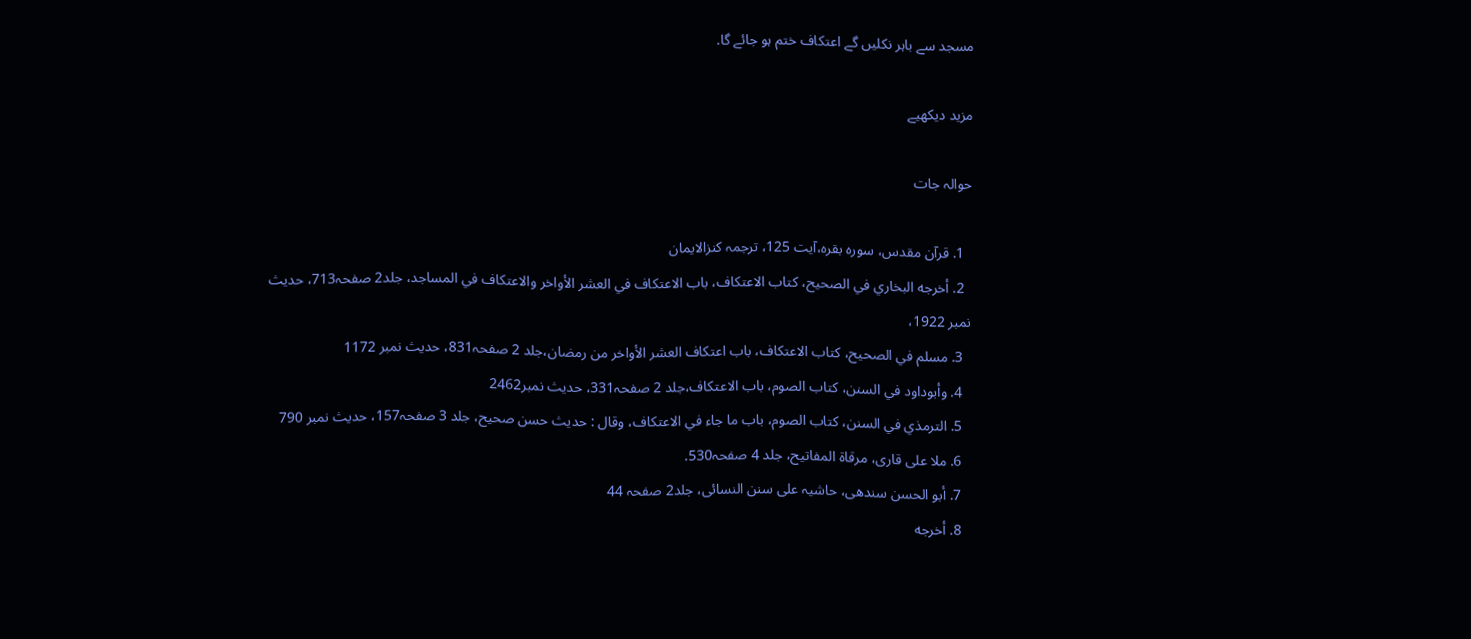مسجد سے باہر نکلیں گے اعتکاف ختم ہو جائے گا.

مزید دیکھیے

حوالہ جات

  1. قرآن مقدس، سورہ بقرہ،آیت 125، ترجمہ کنزالایمان
  2. أخرجه البخاري في الصحيح، کتاب الاعتکاف، باب الاعتکاف في العشر الأواخر والاعتکاف في المساجد، جلد2 صفحہ713، حدیث نمبر 1922،
  3. مسلم في الصحيح، کتاب الاعتکاف، باب اعتکاف العشر الأواخر من رمضان،جلد 2 صفحہ831، حدیث نمبر 1172
  4. وأبوداود في السنن، کتاب الصوم، باب الاعتکاف،جلد 2 صفحہ331، حدیث نمبر2462
  5. الترمذي في السنن، کتاب الصوم، باب ما جاء في الاعتکاف، وقال : حديث حسن صحيح، جلد 3 صفحہ157، حدیث نمبر 790
  6. ملا علی قاری، مرقاة المفاتيح، جلد 4 صفحہ530.
  7. أبو الحسن سندھی، حاشيہ علی سنن النسائی، جلد2 صفحہ 44
  8. أخرجه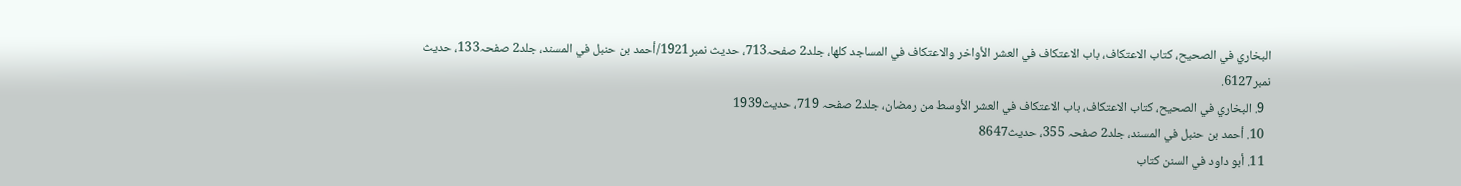البخاري في الصحيح، کتاب الاعتکاف، باب الاعتکاف في العشر الأواخر والاعتکاف في المساجد کلها، جلد2 صفحہ713، حدیث نمبر1921/أحمد بن حنبل في المسند، جلد2 صفحہ133، حدیث نمبر6127.
  9. البخاري في الصحيح، کتاب الاعتکاف، باب الاعتکاف في العشر الأوسط من رمضان، جلد2 صفحہ 719، حدیث1939
  10. أحمد بن حنبل في المسند، جلد2 صفحہ 355، حدیث8647
  11. أبو داود في السنن کتاب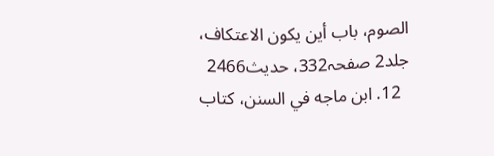الصوم، باب أين يکون الاعتکاف، جلد2 صفحہ332، حدیث2466
  12. ابن ماجه في السنن، کتاب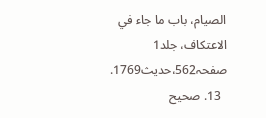الصيام، باب ما جاء في الاعتکاف، جلد1 صفحہ562،حدیث1769.
  13. صحیح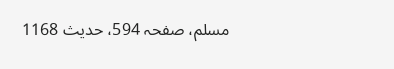مسلم، صفحہ 594، حدیث 1168